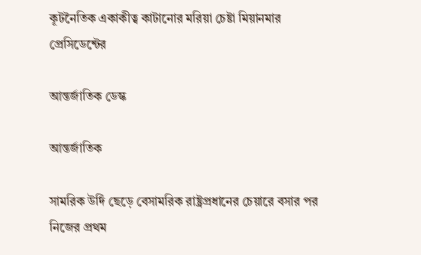কূটনৈতিক একাকীত্ব কাটানোর মরিয়া চেষ্টা মিয়ানমার প্রেসিডেন্টের

আন্তর্জাতিক ডেস্ক

আন্তর্জাতিক

সামরিক উর্দি ছেড়ে বেসামরিক রাষ্ট্রপ্রধানের চেয়ারে বসার পর নিজের প্রথম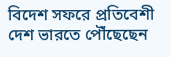বিদেশ সফরে প্রতিবেশী দেশ ভারতে পৌঁছেছেন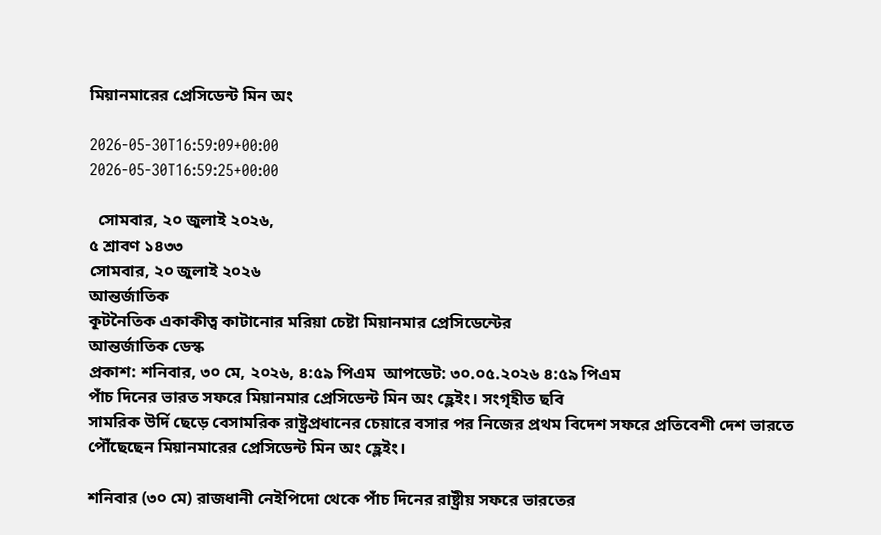মিয়ানমারের প্রেসিডেন্ট মিন অং

2026-05-30T16:59:09+00:00
2026-05-30T16:59:25+00:00

  সোমবার, ২০ জুলাই ২০২৬,
৫ শ্রাবণ ১৪৩৩
সোমবার, ২০ জুলাই ২০২৬
আন্তর্জাতিক
কূটনৈতিক একাকীত্ব কাটানোর মরিয়া চেষ্টা মিয়ানমার প্রেসিডেন্টের
আন্তর্জাতিক ডেস্ক
প্রকাশ: শনিবার, ৩০ মে, ২০২৬, ৪:৫৯ পিএম  আপডেট: ৩০.০৫.২০২৬ ৪:৫৯ পিএম
পাঁচ দিনের ভারত সফরে মিয়ানমার প্রেসিডেন্ট মিন অং হ্লেইং। সংগৃহীত ছবি
সামরিক উর্দি ছেড়ে বেসামরিক রাষ্ট্রপ্রধানের চেয়ারে বসার পর নিজের প্রথম বিদেশ সফরে প্রতিবেশী দেশ ভারতে পৌঁছেছেন মিয়ানমারের প্রেসিডেন্ট মিন অং হ্লেইং।

শনিবার (৩০ মে) রাজধানী নেইপিদো থেকে পাঁচ দিনের রাষ্ট্রীয় সফরে ভারতের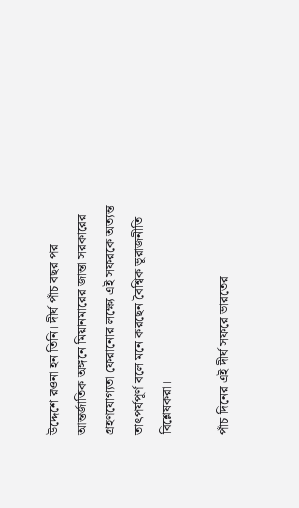উদ্দেশে রওনা হন তিনি। দীর্ঘ পাঁচ বছর পর আন্তর্জাতিক অঙ্গনে মিয়ানমারের জান্তা সরকারের গ্রহণযোগ্যতা ফেরানোর লক্ষ্যে এই সফরকে অত্যন্ত তাৎপর্যপূর্ণ বলে মনে করছেন বৈশ্বিক ভূরাজনীতি বিশ্লেষকরা।

পাঁচ দিনের এই দীর্ঘ সফরে ভারতের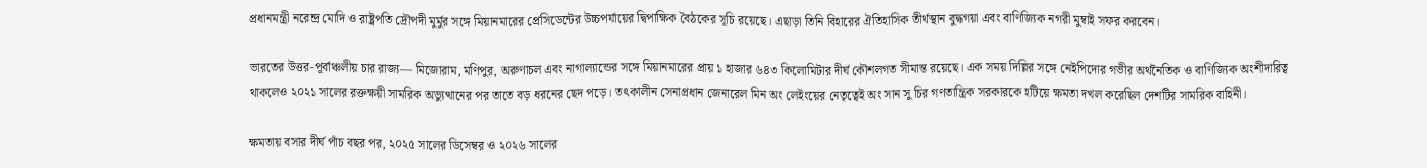প্রধানমন্ত্রী নরেন্দ্র মোদি ও রাষ্ট্রপতি দ্রৌপদী মুর্মুর সঙ্গে মিয়ানমারের প্রেসিডেন্টের উচ্চপর্যায়ের দ্বিপাক্ষিক বৈঠকের সূচি রয়েছে। এছাড়া তিনি বিহারের ঐতিহাসিক তীর্থস্থান বুদ্ধগয়া এবং বাণিজ্যিক নগরী মুম্বাই সফর করবেন।

ভারতের উত্তর-পূর্বাঞ্চলীয় চার রাজ্য— মিজোরাম, মণিপুর, অরুণাচল এবং নাগাল্যান্ডের সঙ্গে মিয়ানমারের প্রায় ১ হাজার ৬৪৩ কিলোমিটার দীর্ঘ কৌশলগত সীমান্ত রয়েছে। এক সময় দিল্লির সঙ্গে নেইপিদোর গভীর অর্থনৈতিক ও বাণিজ্যিক অংশীদারিত্ব থাকলেও ২০২১ সালের রক্তক্ষয়ী সামরিক অভ্যুত্থানের পর তাতে বড় ধরনের ছেদ পড়ে। তৎকালীন সেনাপ্রধান জেনারেল মিন অং লেইংয়ের নেতৃত্বেই অং সান সু চির গণতান্ত্রিক সরকারকে হটিয়ে ক্ষমতা দখল করেছিল দেশটির সামরিক বাহিনী।

ক্ষমতায় বসার দীর্ঘ পাঁচ বছর পর, ২০২৫ সালের ডিসেম্বর ও ২০২৬ সালের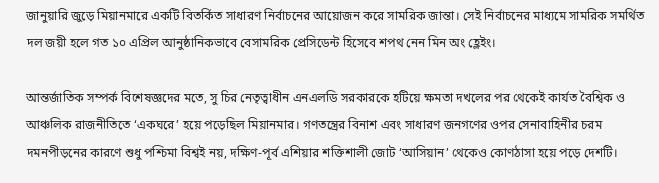জানুয়ারি জুড়ে মিয়ানমারে একটি বিতর্কিত সাধারণ নির্বাচনের আয়োজন করে সামরিক জান্তা। সেই নির্বাচনের মাধ্যমে সামরিক সমর্থিত দল জয়ী হলে গত ১০ এপ্রিল আনুষ্ঠানিকভাবে বেসামরিক প্রেসিডেন্ট হিসেবে শপথ নেন মিন অং হ্লেইং।

আন্তর্জাতিক সম্পর্ক বিশেষজ্ঞদের মতে, সু চির নেতৃত্বাধীন এনএলডি সরকারকে হটিয়ে ক্ষমতা দখলের পর থেকেই কার্যত বৈশ্বিক ও আঞ্চলিক রাজনীতিতে ‘একঘরে’ হয়ে পড়েছিল মিয়ানমার। গণতন্ত্রের বিনাশ এবং সাধারণ জনগণের ওপর সেনাবাহিনীর চরম দমনপীড়নের কারণে শুধু পশ্চিমা বিশ্বই নয়, দক্ষিণ-পূর্ব এশিয়ার শক্তিশালী জোট ‘আসিয়ান’ থেকেও কোণঠাসা হয়ে পড়ে দেশটি।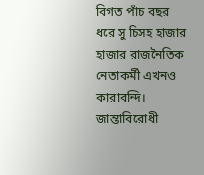বিগত পাঁচ বছর ধরে সু চিসহ হাজার হাজার রাজনৈতিক নেতাকর্মী এখনও কারাবন্দি। জান্তাবিরোধী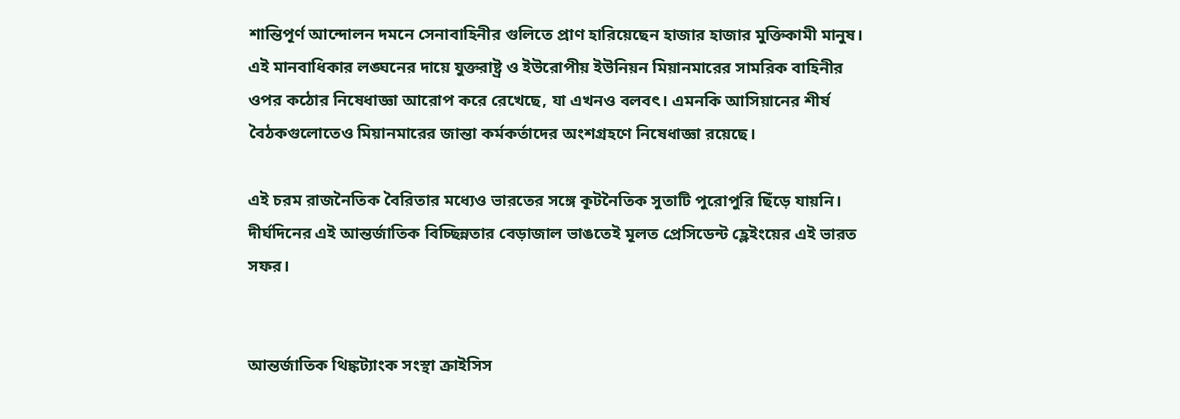শান্তিপূর্ণ আন্দোলন দমনে সেনাবাহিনীর গুলিতে প্রাণ হারিয়েছেন হাজার হাজার মুক্তিকামী মানুষ। এই মানবাধিকার লঙ্ঘনের দায়ে যুক্তরাষ্ট্র ও ইউরোপীয় ইউনিয়ন মিয়ানমারের সামরিক বাহিনীর ওপর কঠোর নিষেধাজ্ঞা আরোপ করে রেখেছে, যা এখনও বলবৎ। এমনকি আসিয়ানের শীর্ষ বৈঠকগুলোতেও মিয়ানমারের জান্তা কর্মকর্তাদের অংশগ্রহণে নিষেধাজ্ঞা রয়েছে।

এই চরম রাজনৈতিক বৈরিতার মধ্যেও ভারতের সঙ্গে কূটনৈতিক সুতাটি পুরোপুরি ছিঁড়ে যায়নি। দীর্ঘদিনের এই আন্তর্জাতিক বিচ্ছিন্নতার বেড়াজাল ভাঙতেই মূলত প্রেসিডেন্ট হ্লেইংয়ের এই ভারত সফর।


আন্তর্জাতিক থিঙ্কট্যাংক সংস্থা ক্রাইসিস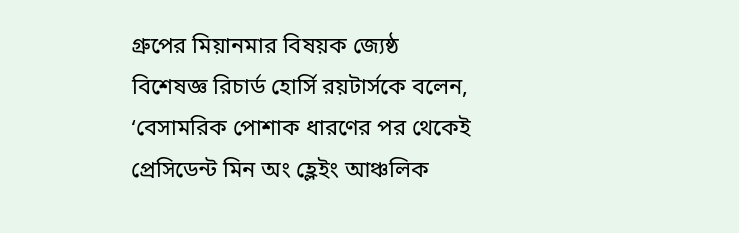গ্রুপের মিয়ানমার বিষয়ক জ্যেষ্ঠ বিশেষজ্ঞ রিচার্ড হোর্সি রয়টার্সকে বলেন, ‘বেসামরিক পোশাক ধারণের পর থেকেই প্রেসিডেন্ট মিন অং হ্লেইং আঞ্চলিক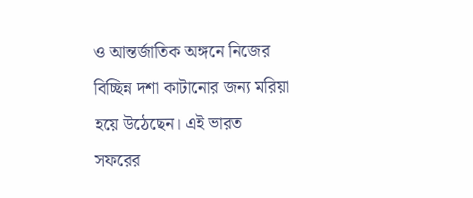ও আন্তর্জাতিক অঙ্গনে নিজের বিচ্ছিন্ন দশা কাটানোর জন্য মরিয়া হয়ে উঠেছেন। এই ভারত সফরের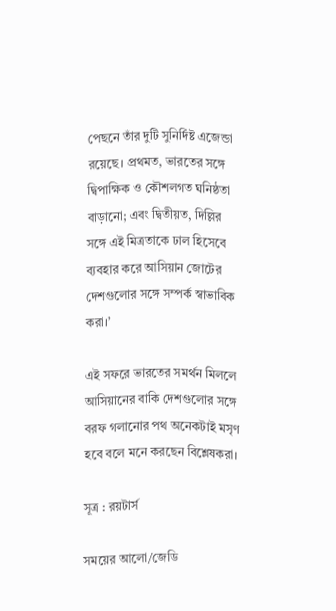পেছনে তাঁর দুটি সুনির্দিষ্ট এজেন্ডা রয়েছে। প্রথমত, ভারতের সঙ্গে দ্বিপাক্ষিক ও কৌশলগত ঘনিষ্ঠতা বাড়ানো; এবং দ্বিতীয়ত, দিল্লির সঙ্গে এই মিত্রতাকে ঢাল হিসেবে ব্যবহার করে আসিয়ান জোটের দেশগুলোর সঙ্গে সম্পর্ক স্বাভাবিক করা।’

এই সফরে ভারতের সমর্থন মিললে আসিয়ানের বাকি দেশগুলোর সঙ্গে বরফ গলানোর পথ অনেকটাই মসৃণ হবে বলে মনে করছেন বিশ্লেষকরা।

সূত্র : রয়টার্স

সময়ের আলো/জেডি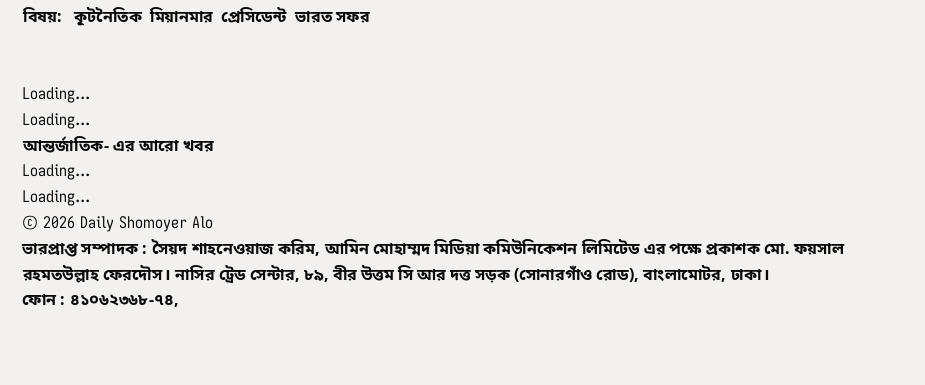বিষয়:   কূটনৈতিক  মিয়ানমার  প্রেসিডেন্ট  ভারত সফর


Loading...
Loading...
আন্তর্জাতিক- এর আরো খবর
Loading...
Loading...
© 2026 Daily Shomoyer Alo
ভারপ্রাপ্ত সম্পাদক : সৈয়দ শাহনেওয়াজ করিম, আমিন মোহাম্মদ মিডিয়া কমিউনিকেশন লিমিটেড এর পক্ষে প্রকাশক মো. ফয়সাল রহমতউল্লাহ ফেরদৌস। নাসির ট্রেড সেন্টার, ৮৯, বীর উত্তম সি আর দত্ত সড়ক (সোনারগাঁও রোড), বাংলামোটর, ঢাকা।
ফোন : ৪১০৬২৩৬৮-৭৪,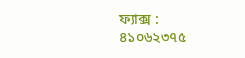ফ্যাক্স : ৪১০৬২৩৭৫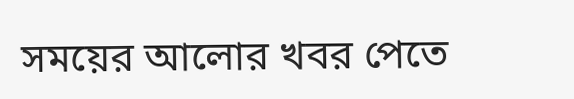সময়ের আলোর খবর পেতে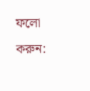ফলো করুন: